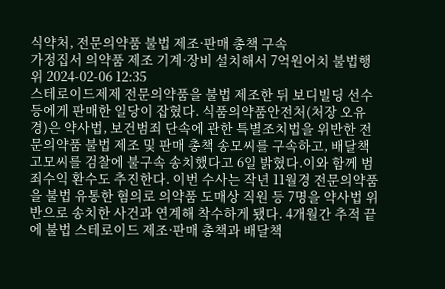식약처, 전문의약품 불법 제조·판매 총책 구속
가정집서 의약품 제조 기계·장비 설치해서 7억원어치 불법행위 2024-02-06 12:35
스테로이드제제 전문의약품을 불법 제조한 뒤 보디빌딩 선수 등에게 판매한 일당이 잡혔다. 식품의약품안전처(처장 오유경)은 약사법, 보건범죄 단속에 관한 특별조치법을 위반한 전문의약품 불법 제조 및 판매 총책 송모씨를 구속하고, 배달책 고모씨를 검찰에 불구속 송치했다고 6일 밝혔다.이와 함께 범죄수익 환수도 추진한다. 이번 수사는 작년 11월경 전문의약품을 불법 유통한 혐의로 의약품 도매상 직원 등 7명을 약사법 위반으로 송치한 사건과 연계해 착수하게 됐다. 4개월간 추적 끝에 불법 스테로이드 제조·판매 총책과 배달책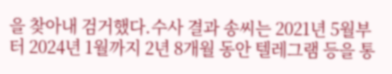을 찾아내 검거했다.수사 결과 송씨는 2021년 5월부터 2024년 1월까지 2년 8개월 동안 텔레그램 등을 통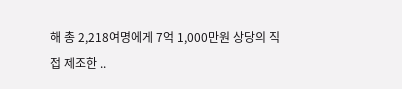해 총 2,218여명에게 7억 1,000만원 상당의 직접 제조한 ..